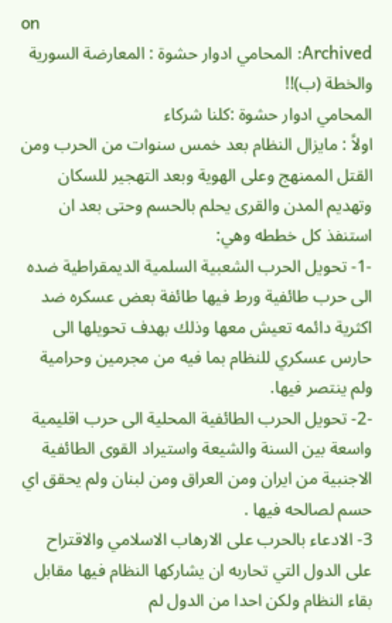on
Archived: المحامي ادوار حشوة : المعارضة السورية والخطة (ب)!!
المحامي ادوار حشوة :كلنا شركاء
اولاً : مايزال النظام بعد خمس سنوات من الحرب ومن القتل الممنهج وعلى الهوية وبعد التهجير للسكان وتهديم المدن والقرى يحلم بالحسم وحتى بعد ان استنفذ كل خططه وهي:
-1- تحويل الحرب الشعبية السلمية الديمقراطية ضده الى حرب طائفية ورط فيها طائفة بعض عسكره ضد اكثرية دائمه تعيش معها وذلك بهدف تحويلها الى حارس عسكري للنظام بما فيه من مجرمين وحرامية ولم ينتصر فيها.
-2- تحويل الحرب الطائفية المحلية الى حرب اقليمية واسعة بين السنة والشيعة واستيراد القوى الطائفية الاجنبية من ايران ومن العراق ومن لبنان ولم يحقق اي حسم لصالحه فيها .
3- الادعاء بالحرب على الارهاب الاسلامي والاقتراح على الدول التي تحاربه ان يشاركها النظام فيها مقابل بقاء النظام ولكن احدا من الدول لم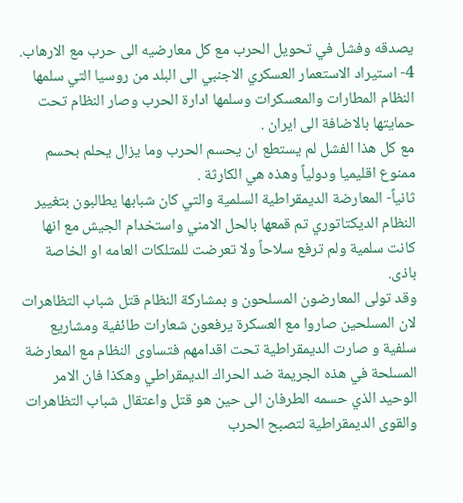يصدقه وفشل في تحويل الحرب مع كل معارضيه الى حرب مع الارهاب.
4- استيراد الاستعمار العسكري الاجنبي الى البلد من روسيا التي سلمها النظام المطارات والمعسكرات وسلمها ادارة الحرب وصار النظام تحت حمايتها بالاضافة الى ايران .
مع كل هذا الفشل لم يستطع ان يحسم الحرب وما يزال يحلم بحسم ممنوع اقليميا ودولياً وهذه هي الكارثة .
ثانياً- المعارضة الديمقراطية السلمية والتي كان شبابها يطالبون بتغيير النظام الديكتاتوري تم قمعها بالحل الامني واستخدام الجيش مع انها كانت سلمية ولم ترفع سلاحاً ولا تعرضت للمتلكات العامه او الخاصة باذى.
وقد تولى المعارضون المسلحون و بمشاركة النظام قتل شباب التظاهرات لان المسلحين صاروا مع العسكرة يرفعون شعارات طائفية ومشاريع سلفية و صارت الديمقراطية تحت اقدامهم فتساوى النظام مع المعارضة المسلحة في هذه الجريمة ضد الحراك الديمقراطي وهكذا فان الامر الوحيد الذي حسمه الطرفان الى حين هو قتل واعتقال شباب التظاهرات والقوى الديمقراطية لتصبح الحرب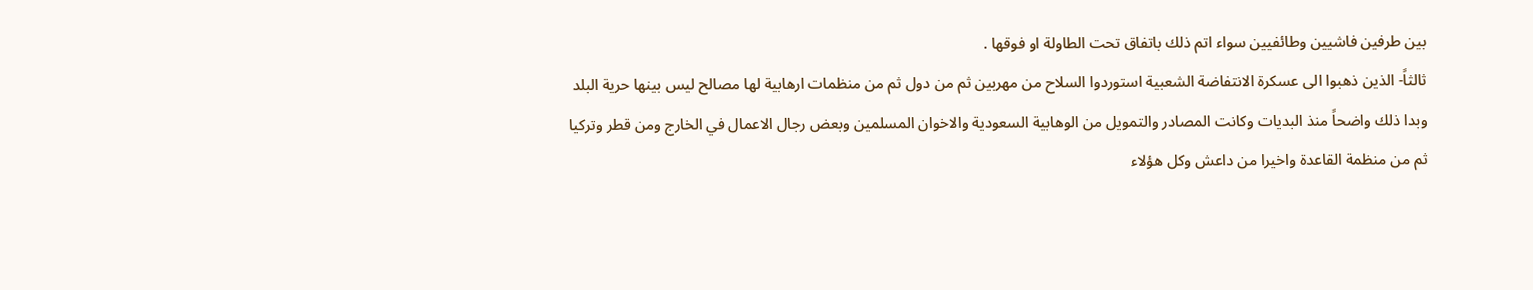بين طرفين فاشيين وطائفيين سواء اتم ذلك باتفاق تحت الطاولة او فوقها .
ثالثاً- الذين ذهبوا الى عسكرة الانتفاضة الشعبية استوردوا السلاح من مهربين ثم من دول ثم من منظمات ارهابية لها مصالح ليس بينها حرية البلد وبدا ذلك واضحاً منذ البديات وكانت المصادر والتمويل من الوهابية السعودية والاخوان المسلمين وبعض رجال الاعمال في الخارج ومن قطر وتركيا ثم من منظمة القاعدة واخيرا من داعش وكل هؤلاء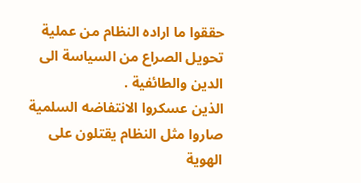حققوا ما اراده النظام من عملية تحويل الصراع من السياسة الى الدين والطائفية .
الذين عسكروا الانتفاضه السلمية صاروا مثل النظام يقتلون على الهوية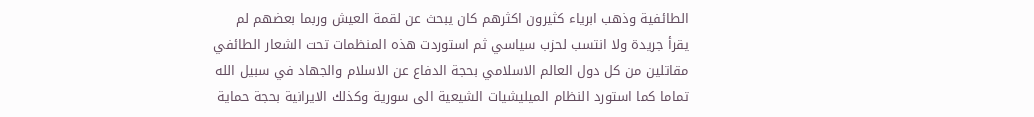الطائفية وذهب ابرياء كثيرون اكثرهم كان يبحث عن لقمة العيش وربما بعضهم لم يقرأ جريدة ولا انتسب لحزب سياسي ثم استوردت هذه المنظمات تحت الشعار الطائفي مقاتلين من كل دول العالم الاسلامي بحجة الدفاع عن الاسلام والجهاد في سبيل الله تماما كما استورد النظام الميليشيات الشيعية الى سورية وكذلك الايرانية بحجة حماية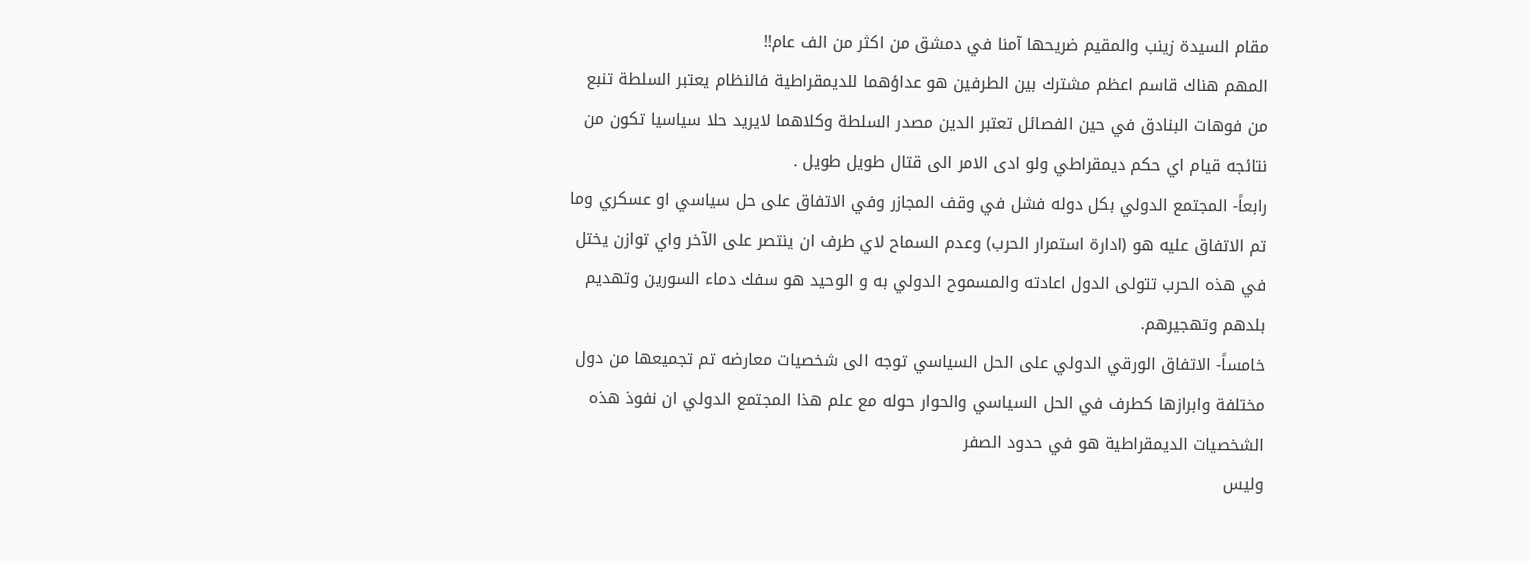مقام السيدة زينب والمقيم ضريحها آمنا في دمشق من اكثر من الف عام!!
المهم هناك قاسم اعظم مشترك بين الطرفين هو عداؤهما للديمقراطية فالنظام يعتبر السلطة تنبع من فوهات البنادق في حين الفصائل تعتبر الدين مصدر السلطة وكلاهما لايريد حلا سياسيا تكون من نتائجه قيام اي حكم ديمقراطي ولو ادى الامر الى قتال طويل طويل .
رابعاً- المجتمع الدولي بكل دوله فشل في وقف المجازر وفي الاتفاق على حل سياسي او عسكري وما تم الاتفاق عليه هو (ادارة استمرار الحرب) وعدم السماح لاي طرف ان ينتصر على الآخر واي توازن يختل في هذه الحرب تتولى الدول اعادته والمسموح الدولي به و الوحيد هو سفك دماء السورين وتهديم بلدهم وتهجيرهم.
خامساً- الاتفاق الورقي الدولي على الحل السياسي توجه الى شخصيات معارضه تم تجميعها من دول مختلفة وابرازها كطرف في الحل السياسي والحوار حوله مع علم هذا المجتمع الدولي ان نفوذ هذه الشخصيات الديمقراطية هو في حدود الصفر
وليس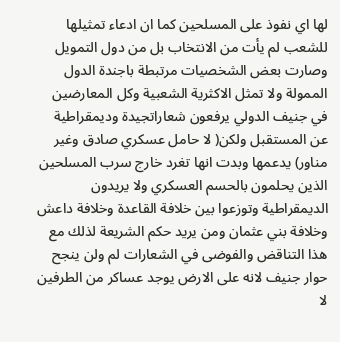لها اي نفوذ على المسلحين كما ان ادعاء تمثيلها للشعب لم يأت من الانتخاب بل من دول التمويل وصارت بعض الشخصيات مرتبطة باجندة الدول الممولة ولا تمثل الاكثرية الشعبية وكل المعارضين في جنيف الدولي يرفعون شعاراتجيدة وديمقراطية عن المستقبل ولكن( لا حامل عسكري صادق وغير مناور) يدعمها وبدت انها تغرد خارج سرب المسلحين الذين يحلمون بالحسم العسكري ولا يريدون الديمقراطية وتوزعوا بين خلافة القاعدة وخلافة داعش وخلافة بني عثمان ومن يريد حكم الشريعة لذلك مع هذا التناقض والفوضى في الشعارات لم ولن ينجح حوار جنيف لانه على الارض يوجد عساكر من الطرفين لا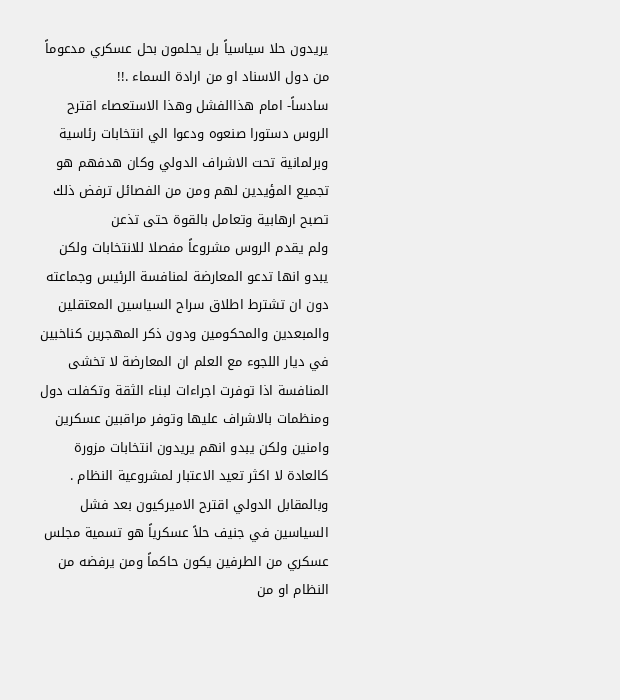يريدون حلا سياسياً بل يحلمون بحل عسكري مدعوماً من دول الاسناد او من ارادة السماء .!!
سادساً- امام هذاالفشل وهذا الاستعصاء اقترح الروس دستورا صنعوه ودعوا الي انتخابات رئاسية وبرلمانية تحت الاشراف الدولي وكان هدفهم هو تجميع المؤيدين لهم ومن من الفصائل ترفض ذلك تصبح ارهابية وتعامل بالقوة حتى تذعن
ولم يقدم الروس مشروعاً مفصلا للانتخابات ولكن يبدو انها تدعو المعارضة لمنافسة الرئيس وجماعته دون ان تشترط اطلاق سراح السياسين المعتقلين والمبعدين والمحكومين ودون ذكر المهجرين كناخبين في ديار اللجوء مع العلم ان المعارضة لا تخشى المنافسة اذا توفرت اجراءات لبناء الثقة وتكفلت دول ومنظمات بالاشراف عليها وتوفر مراقبين عسكرين وامنين ولكن يبدو انهم يريدون انتخابات مزورة كالعادة لا اكثر تعيد الاعتبار لمشروعية النظام .
وبالمقابل الدولي اقترح الاميركيون بعد فشل السياسين في جنيف حلاً عسكرياً هو تسمية مجلس عسكري من الطرفين يكون حاكماً ومن يرفضه من النظام او من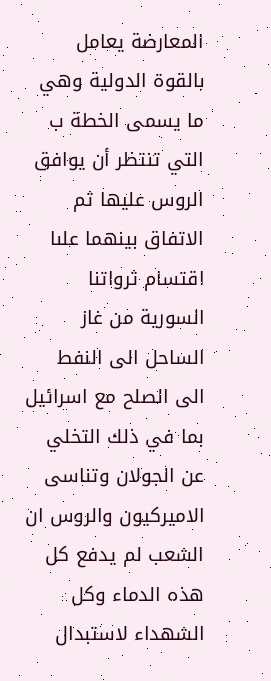المعارضة يعامل بالقوة الدولية وهي ما يسمى الخطة ب التي تنتظر أن يوافق الروس عليها ثم الاتفاق بينهما علىا اقتسام ثرواتنا السورية من غاز الساحل الى النفط الى الصلح مع اسرائيل بما في ذلك التخلي عن الجولان وتناسى الاميركيون والروس ان الشعب لم يدفع كل هذه الدماء وكل الشهداء لاستبدال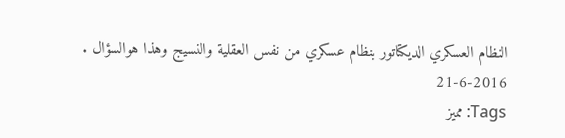النظام العسكري الديكتاتور بنظام عسكري من نفس العقلية والنسيج وهذا هوالسؤال .
21-6-2016
Tags: مميز